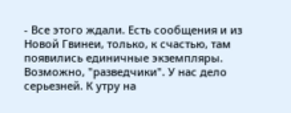- Все этого ждали. Есть сообщения и из Новой Гвинеи, только, к счастью, там появились единичные экземпляры. Возможно, "разведчики". У нас дело серьезней. К утру на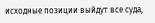исходные позиции выйдут все суда,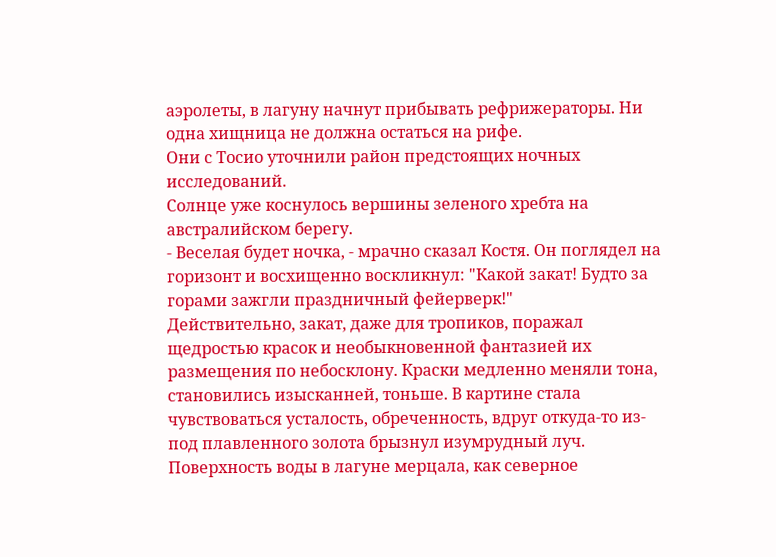аэролеты, в лагуну начнут прибывать рефрижераторы. Ни одна хищница не должна остаться на рифе.
Они с Тосио уточнили район предстоящих ночных исследований.
Солнце уже коснулось вершины зеленого хребта на австралийском берегу.
- Веселая будет ночка, - мрачно сказал Костя. Он поглядел на горизонт и восхищенно воскликнул: "Какой закат! Будто за горами зажгли праздничный фейерверк!"
Действительно, закат, даже для тропиков, поражал щедростью красок и необыкновенной фантазией их размещения по небосклону. Краски медленно меняли тона, становились изысканней, тоньше. В картине стала чувствоваться усталость, обреченность, вдруг откуда-то из-под плавленного золота брызнул изумрудный луч.
Поверхность воды в лагуне мерцала, как северное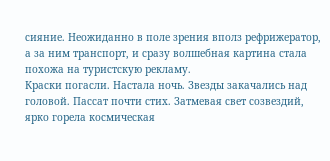сияние. Неожиданно в поле зрения вполз рефрижератор, а за ним транспорт, и сразу волшебная картина стала похожа на туристскую рекламу.
Краски погасли. Настала ночь. Звезды закачались над головой. Пассат почти стих. Затмевая свет созвездий, ярко горела космическая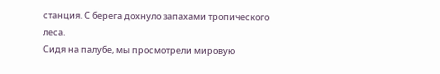станция. С берега дохнуло запахами тропического леса.
Сидя на палубе, мы просмотрели мировую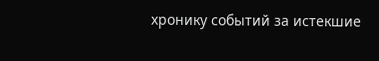хронику событий за истекшие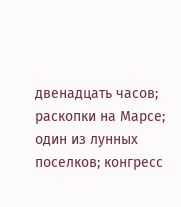двенадцать часов; раскопки на Марсе; один из лунных поселков; конгресс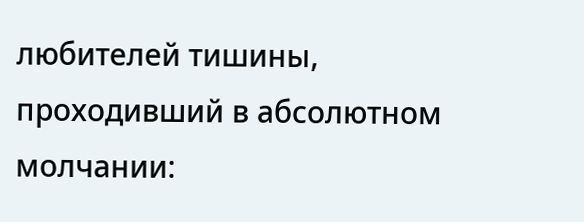любителей тишины, проходивший в абсолютном молчании: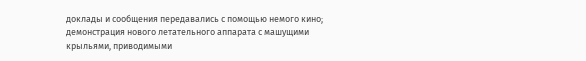доклады и сообщения передавались с помощью немого кино; демонстрация нового летательного аппарата с машущими крыльями, приводимыми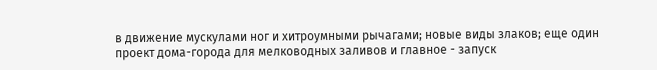в движение мускулами ног и хитроумными рычагами; новые виды злаков; еще один проект дома-города для мелководных заливов и главное - запуск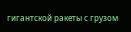гигантской ракеты с грузом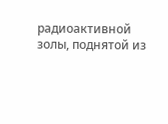радиоактивной золы, поднятой из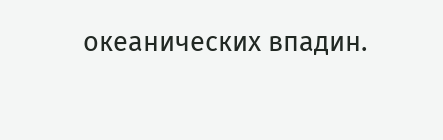океанических впадин.